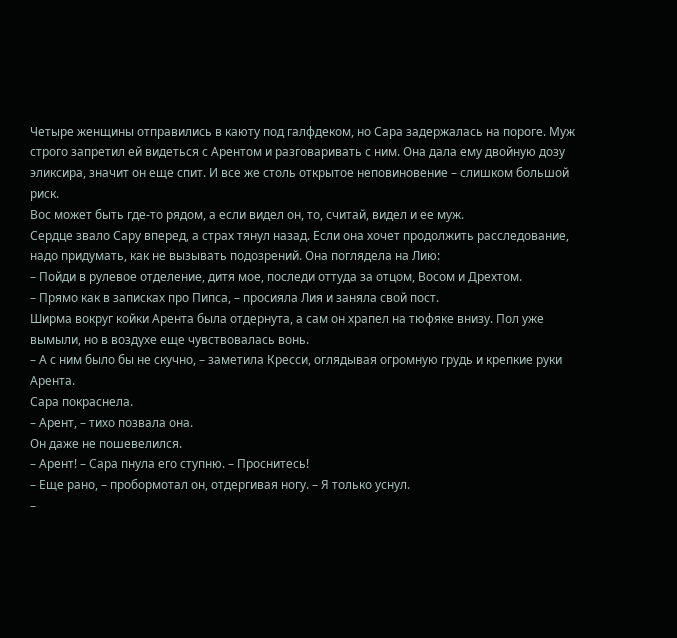Четыре женщины отправились в каюту под галфдеком, но Сара задержалась на пороге. Муж строго запретил ей видеться с Арентом и разговаривать с ним. Она дала ему двойную дозу эликсира, значит он еще спит. И все же столь открытое неповиновение – слишком большой риск.
Вос может быть где-то рядом, а если видел он, то, считай, видел и ее муж.
Сердце звало Сару вперед, а страх тянул назад. Если она хочет продолжить расследование, надо придумать, как не вызывать подозрений. Она поглядела на Лию:
– Пойди в рулевое отделение, дитя мое, последи оттуда за отцом, Восом и Дрехтом.
– Прямо как в записках про Пипса, – просияла Лия и заняла свой пост.
Ширма вокруг койки Арента была отдернута, а сам он храпел на тюфяке внизу. Пол уже вымыли, но в воздухе еще чувствовалась вонь.
– А с ним было бы не скучно, – заметила Кресси, оглядывая огромную грудь и крепкие руки Арента.
Сара покраснела.
– Арент, – тихо позвала она.
Он даже не пошевелился.
– Арент! – Сара пнула его ступню. – Проснитесь!
– Еще рано, – пробормотал он, отдергивая ногу. – Я только уснул.
–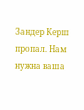Зандер Керш пропал. Нам нужна ваша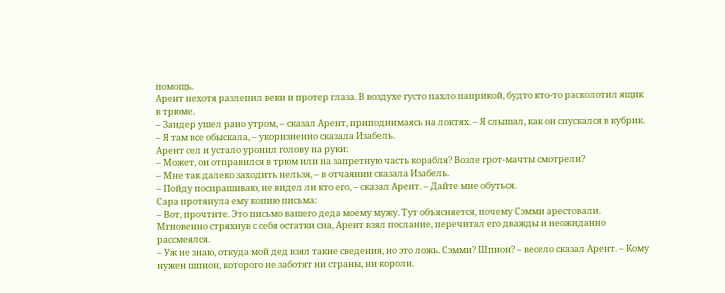помощь.
Арент нехотя разлепил веки и протер глаза. В воздухе густо пахло паприкой, будто кто-то расколотил ящик в трюме.
– Зандер ушел рано утром, – сказал Арент, приподнимаясь на локтях. – Я слышал, как он спускался в кубрик.
– Я там все обыскала, – укоризненно сказала Изабель.
Арент сел и устало уронил голову на руки:
– Может, он отправился в трюм или на запретную часть корабля? Возле грот-мачты смотрели?
– Мне так далеко заходить нельзя, – в отчаянии сказала Изабель.
– Пойду поспрашиваю, не видел ли кто его, – сказал Арент. – Дайте мне обуться.
Сара протянула ему копию письма:
– Вот, прочтите. Это письмо вашего деда моему мужу. Тут объясняется, почему Сэмми арестовали.
Мгновенно стряхнув с себя остатки сна, Арент взял послание, перечитал его дважды и неожиданно рассмеялся.
– Уж не знаю, откуда мой дед взял такие сведения, но это ложь. Сэмми? Шпион? – весело сказал Арент. – Кому нужен шпион, которого не заботят ни страны, ни короли.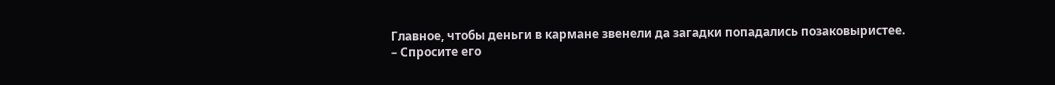Главное, чтобы деньги в кармане звенели да загадки попадались позаковыристее.
– Спросите его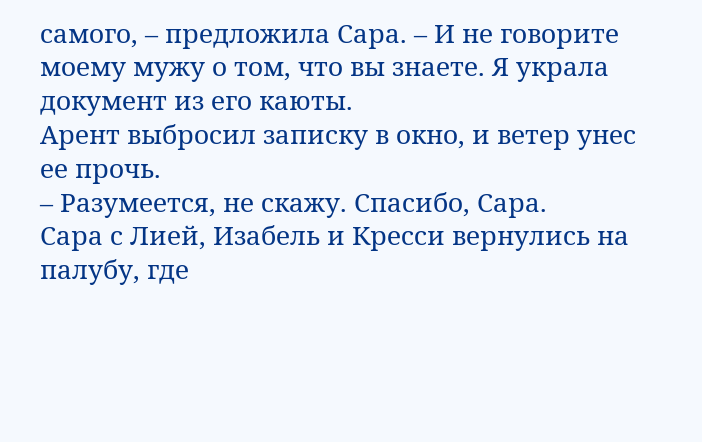самого, – предложила Сара. – И не говорите моему мужу о том, что вы знаете. Я украла документ из его каюты.
Арент выбросил записку в окно, и ветер унес ее прочь.
– Разумеется, не скажу. Спасибо, Сара.
Сара с Лией, Изабель и Кресси вернулись на палубу, где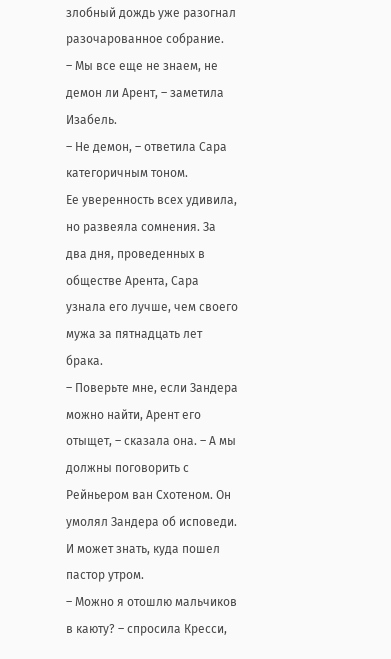злобный дождь уже разогнал разочарованное собрание.
– Мы все еще не знаем, не демон ли Арент, – заметила Изабель.
– Не демон, – ответила Сара категоричным тоном.
Ее уверенность всех удивила, но развеяла сомнения. За два дня, проведенных в обществе Арента, Сара узнала его лучше, чем своего мужа за пятнадцать лет брака.
– Поверьте мне, если Зандера можно найти, Арент его отыщет, – сказала она. – А мы должны поговорить с Рейньером ван Схотеном. Он умолял Зандера об исповеди. И может знать, куда пошел пастор утром.
– Можно я отошлю мальчиков в каюту? – спросила Кресси,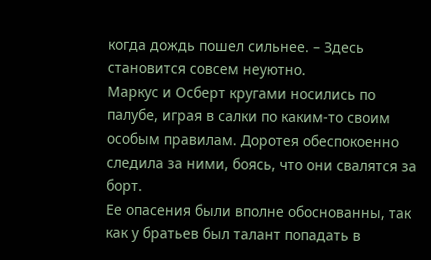когда дождь пошел сильнее. – Здесь становится совсем неуютно.
Маркус и Осберт кругами носились по палубе, играя в салки по каким-то своим особым правилам. Доротея обеспокоенно следила за ними, боясь, что они свалятся за борт.
Ее опасения были вполне обоснованны, так как у братьев был талант попадать в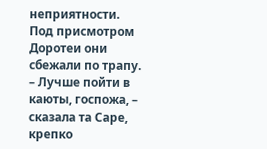неприятности.
Под присмотром Доротеи они сбежали по трапу.
– Лучше пойти в каюты, госпожа, – сказала та Саре, крепко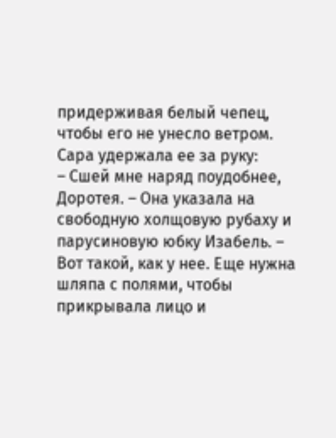придерживая белый чепец, чтобы его не унесло ветром.
Сара удержала ее за руку:
– Сшей мне наряд поудобнее, Доротея. – Она указала на свободную холщовую рубаху и парусиновую юбку Изабель. – Вот такой, как у нее. Еще нужна шляпа с полями, чтобы прикрывала лицо и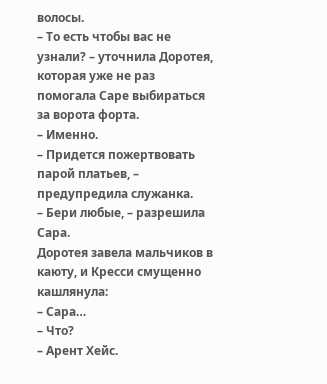волосы.
– То есть чтобы вас не узнали? – уточнила Доротея, которая уже не раз помогала Саре выбираться за ворота форта.
– Именно.
– Придется пожертвовать парой платьев, – предупредила служанка.
– Бери любые, – разрешила Сара.
Доротея завела мальчиков в каюту, и Кресси смущенно кашлянула:
– Сара…
– Что?
– Арент Хейс.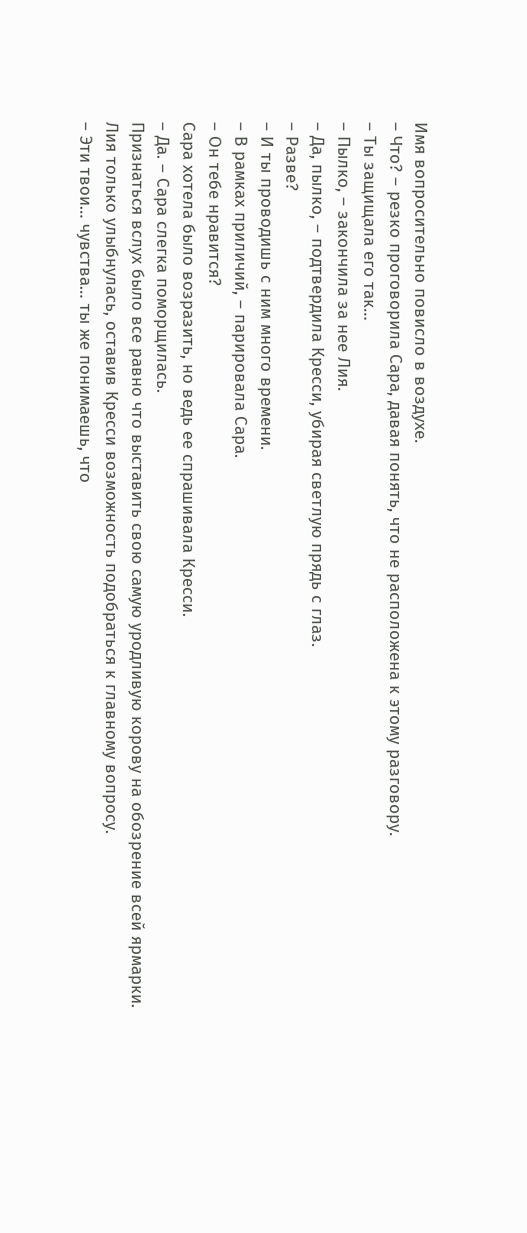Имя вопросительно повисло в воздухе.
– Что? – резко проговорила Сара, давая понять, что не расположена к этому разговору.
– Ты защищала его так…
– Пылко, – закончила за нее Лия.
– Да, пылко, – подтвердила Кресси, убирая светлую прядь с глаз.
– Разве?
– И ты проводишь с ним много времени.
– В рамках приличий, – парировала Сара.
– Он тебе нравится?
Сара хотела было возразить, но ведь ее спрашивала Кресси.
– Да. – Сара слегка поморщилась.
Признаться вслух было все равно что выставить свою самую уродливую корову на обозрение всей ярмарки.
Лия только улыбнулась, оставив Кресси возможность подобраться к главному вопросу.
– Эти твои… чувства… ты же понимаешь, что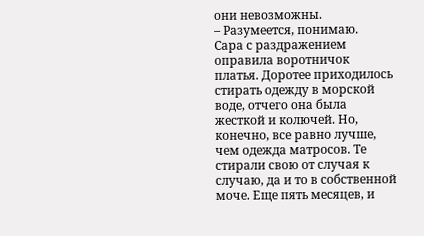они невозможны.
– Разумеется, понимаю.
Сара с раздражением оправила воротничок платья. Доротее приходилось стирать одежду в морской воде, отчего она была жесткой и колючей. Но, конечно, все равно лучше, чем одежда матросов. Те стирали свою от случая к случаю, да и то в собственной моче. Еще пять месяцев, и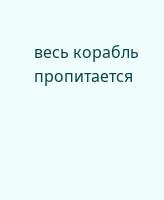весь корабль пропитается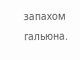запахом гальюна.